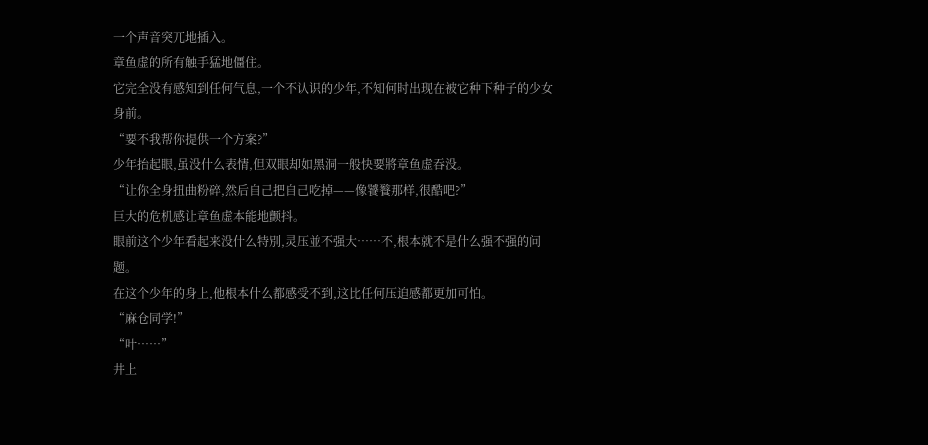一个声音突兀地插入。
章鱼虚的所有触手猛地僵住。
它完全没有感知到任何气息,一个不认识的少年,不知何时出现在被它种下种子的少女身前。
“要不我帮你提供一个方案?”
少年抬起眼,虽没什么表情,但双眼却如黑洞一般快要將章鱼虚吞没。
“让你全身扭曲粉碎,然后自己把自己吃掉——像饕餮那样,很酷吧?”
巨大的危机感让章鱼虚本能地颤抖。
眼前这个少年看起来没什么特別,灵压並不强大……不,根本就不是什么强不强的问题。
在这个少年的身上,他根本什么都感受不到,这比任何压迫感都更加可怕。
“麻仓同学!”
“叶……”
井上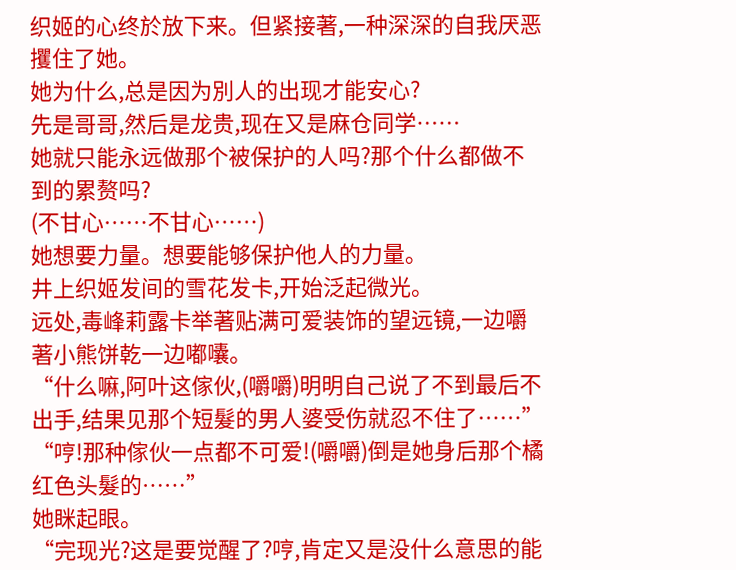织姬的心终於放下来。但紧接著,一种深深的自我厌恶攫住了她。
她为什么,总是因为別人的出现才能安心?
先是哥哥,然后是龙贵,现在又是麻仓同学……
她就只能永远做那个被保护的人吗?那个什么都做不到的累赘吗?
(不甘心……不甘心……)
她想要力量。想要能够保护他人的力量。
井上织姬发间的雪花发卡,开始泛起微光。
远处,毒峰莉露卡举著贴满可爱装饰的望远镜,一边嚼著小熊饼乾一边嘟囔。
“什么嘛,阿叶这傢伙,(嚼嚼)明明自己说了不到最后不出手,结果见那个短髮的男人婆受伤就忍不住了……”
“哼!那种傢伙一点都不可爱!(嚼嚼)倒是她身后那个橘红色头髮的……”
她眯起眼。
“完现光?这是要觉醒了?哼,肯定又是没什么意思的能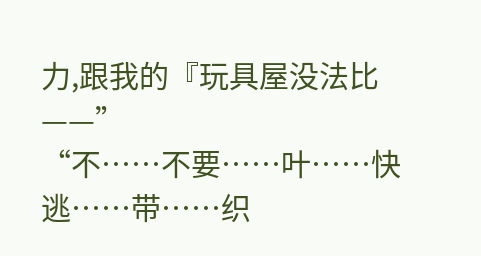力,跟我的『玩具屋没法比——”
“不……不要……叶……快逃……带……织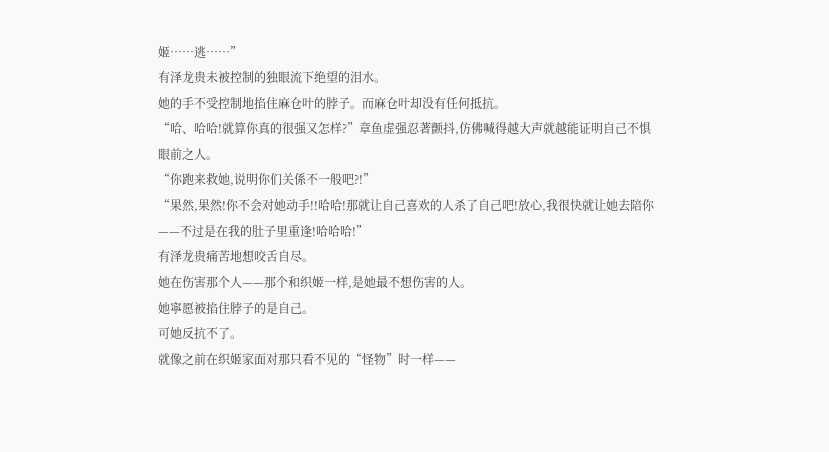姬……逃……”
有泽龙贵未被控制的独眼流下绝望的泪水。
她的手不受控制地掐住麻仓叶的脖子。而麻仓叶却没有任何抵抗。
“哈、哈哈!就算你真的很强又怎样?”章鱼虚强忍著颤抖,仿佛喊得越大声就越能证明自己不惧眼前之人。
“你跑来救她,说明你们关係不一般吧?!”
“果然,果然!你不会对她动手!!哈哈!那就让自己喜欢的人杀了自己吧!放心,我很快就让她去陪你——不过是在我的肚子里重逢!哈哈哈!”
有泽龙贵痛苦地想咬舌自尽。
她在伤害那个人——那个和织姬一样,是她最不想伤害的人。
她寧愿被掐住脖子的是自己。
可她反抗不了。
就像之前在织姬家面对那只看不见的“怪物”时一样——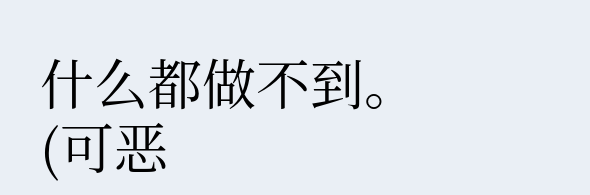什么都做不到。
(可恶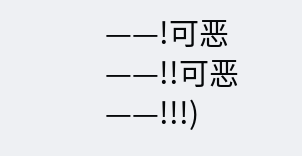——!可恶——!!可恶——!!!)